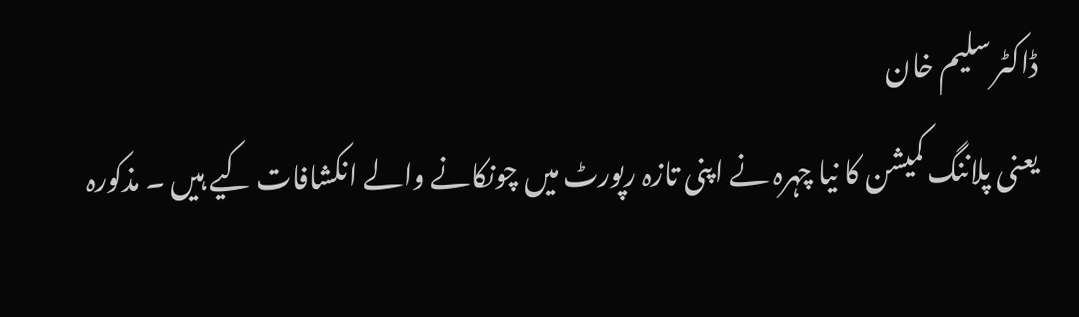ڈاکٹر سلیم خان
یعنی پلاننگ کمیشن کا نیا چہرہ نے اپنی تازہ رپورٹ میں چونکانے والے انکشافات کیے ہیں ۔ مذکورہ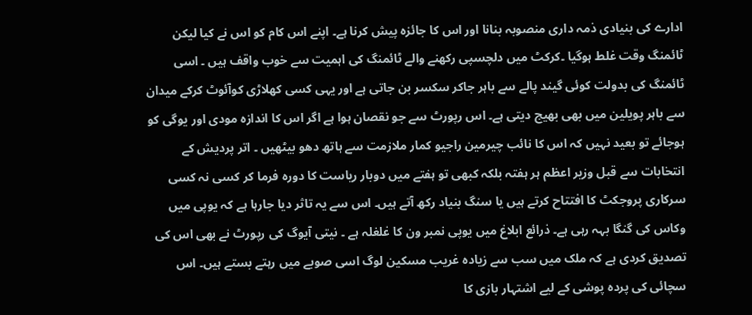ادارے کی بنیادی ذمہ داری منصوبہ بنانا اور اس کا جائزہ پیش کرنا ہے۔ اپنے اس کام کو اس نے کیا لیکن ٹائمنگ وقت غلط ہوگیا ۔کرکٹ میں دلچسپی رکھنے والے ٹائمنگ کی اہمیت سے خوب واقف ہیں ۔ اسی ٹائمنگ کی بدولت کوئی گیند پالے سے باہر جاکر سکسر بن جاتی ہے اور یہی کسی کھلاڑی کوآئوٹ کرکے میدان سے باہر پویلین میں بھی بھیج دیتی ہے۔ اس رپورٹ سے جو نقصان ہوا ہے اگر اس کا اندازہ مودی اور یوگی کو ہوجائے تو بعید نہیں کہ اس کا نائب چیرمین راجیو کمار ملازمت سے ہاتھ دھو بیٹھیں ۔ اتر پردیش کے انتخابات سے قبل وزیر اعظم ہر ہفتہ بلکہ کبھی تو ہفتے میں دوبار ریاست کا دورہ فرما کر کسی نہ کسی سرکاری پروجکٹ کا افتتاح کرتے ہیں یا سنگ بنیاد رکھ آتے ہیں۔ اس سے یہ تاثر دیا جارہا ہے کہ یوپی میں وکاس کی گنگا بہہ رہی ہے۔ ذرائع ابلاغ میں یوپی نمبر ون کا غلغلہ ہے ۔ نیتی آیوگ کی رپورٹ نے بھی اس کی تصدیق کردی ہے کہ ملک میں سب سے زیادہ غریب مسکین لوگ اسی صوبے میں رہتے بستے ہیں۔ اس سچائی کی پردہ پوشی کے لیے اشتہار بازی کا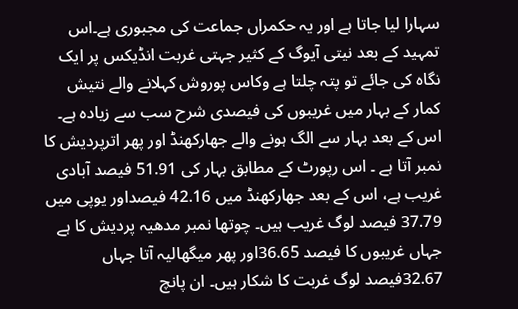سہارا لیا جاتا ہے اور یہ حکمراں جماعت کی مجبوری ہے۔اس تمہید کے بعد نیتی آیوگ کے کثیر جہتی غربت انڈیکس پر ایک نگاہ کی جائے تو پتہ چلتا ہے وکاس پوروش کہلانے والے نتیش کمار کے بہار میں غریبوں کی فیصدی شرح سب سے زیادہ ہے۔ اس کے بعد بہار سے الگ ہونے والے جھارکھنڈ اور پھر اترپردیش کا نمبر آتا ہے ۔ اس رپورٹ کے مطابق بہار کی 51.91 فیصد آبادی غریب ہے، اس کے بعد جھارکھنڈ میں 42.16 فیصداور یوپی میں 37.79 فیصد لوگ غریب ہیں۔ چوتھا نمبر مدھیہ پردیش کا ہے جہاں غریبوں کا فیصد 36.65اور پھر میگھالیہ آتا جہاں 32.67فیصد لوگ غربت کا شکار ہیں۔ ان پانچ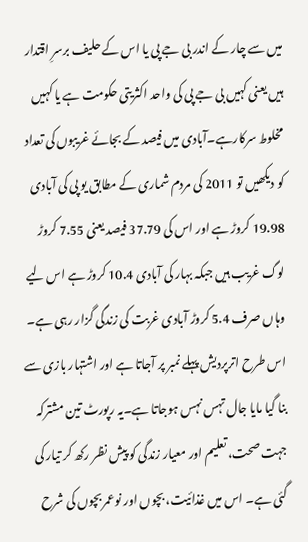میں سے چار کے اندر بی جے پی یا اس کے حلیف برسرِ اقتدار ہیں یعنی کہیں بی جے پی کی واحد اکثریتی حکومت ہے یا کہیں مخلوط سرکارہے۔آبادی میں فیصد کے بجائے غریبوں کی تعداد کو دیکھیں تو 2011 کی مردم شماری کے مطابق یو پی کی آبادی 19.98 کروڑ ہے اور اس کی 37.79 فیصد یعنی 7.55 کروڑ لوگ غریب ہیں جبکہ بہار کی آبادی 10.4 کروڑ ہے اس لیے وہاں صرف 5.4 کروڑ آبادی غربت کی زندگی گزار رہی ہے۔ اس طرح اترپردیش پہلے نمبر پر آجاتا ہے اور اشتہار بازی سے بنا گیا مایا جال تہس نہس ہوجاتا ہے۔یہ رپورٹ تین مشترکہ جہت صحت، تعلیم اور معیار زندگی کو پیش نظر رکھ کر تیار کی گئی ہے۔ اس میں غذائیت، بچوں اور نوعمر بچوں کی شرح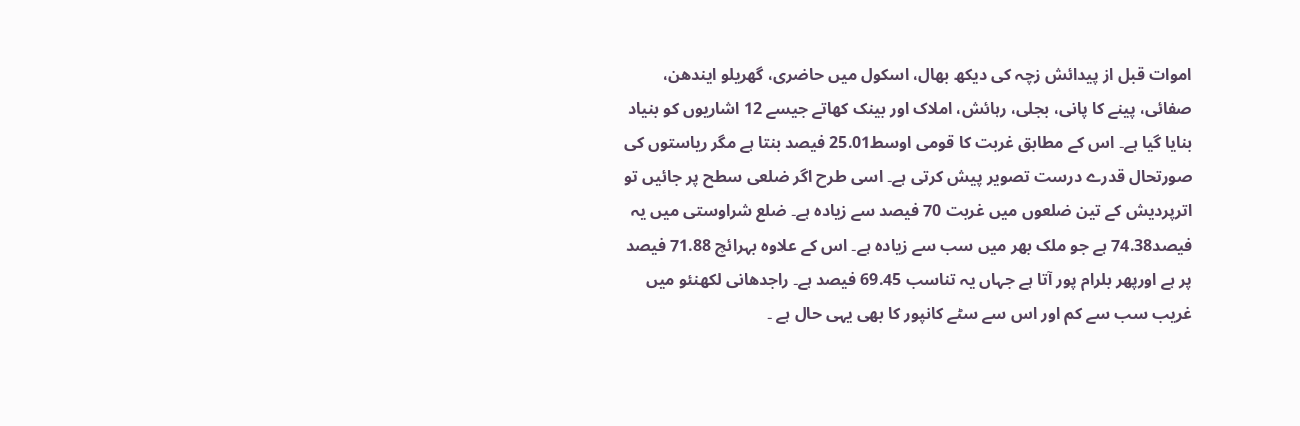اموات قبل از پیدائش زچہ کی دیکھ بھال، اسکول میں حاضری، گھریلو ایندھن، صفائی، پینے کا پانی، بجلی، رہائش، املاک اور بینک کھاتے جیسے 12 اشاریوں کو بنیاد بنایا گیا ہے۔ اس کے مطابق غربت کا قومی اوسط25.01 فیصد بنتا ہے مگر ریاستوں کی صورتحال قدرے درست تصویر پیش کرتی ہے۔ اسی طرح اگر ضلعی سطح پر جائیں تو اترپردیش کے تین ضلعوں میں غربت 70 فیصد سے زیادہ ہے۔ ضلع شراوستی میں یہ فیصد74.38 ہے جو ملک بھر میں سب سے زیادہ ہے۔ اس کے علاوہ بہرائچ 71.88 فیصد پر ہے اورپھر بلرام پور آتا ہے جہاں یہ تناسب 69.45 فیصد ہے۔ راجدھانی لکھنئو میں غریب سب سے کم اور اس سے سٹے کانپور کا بھی یہی حال ہے ۔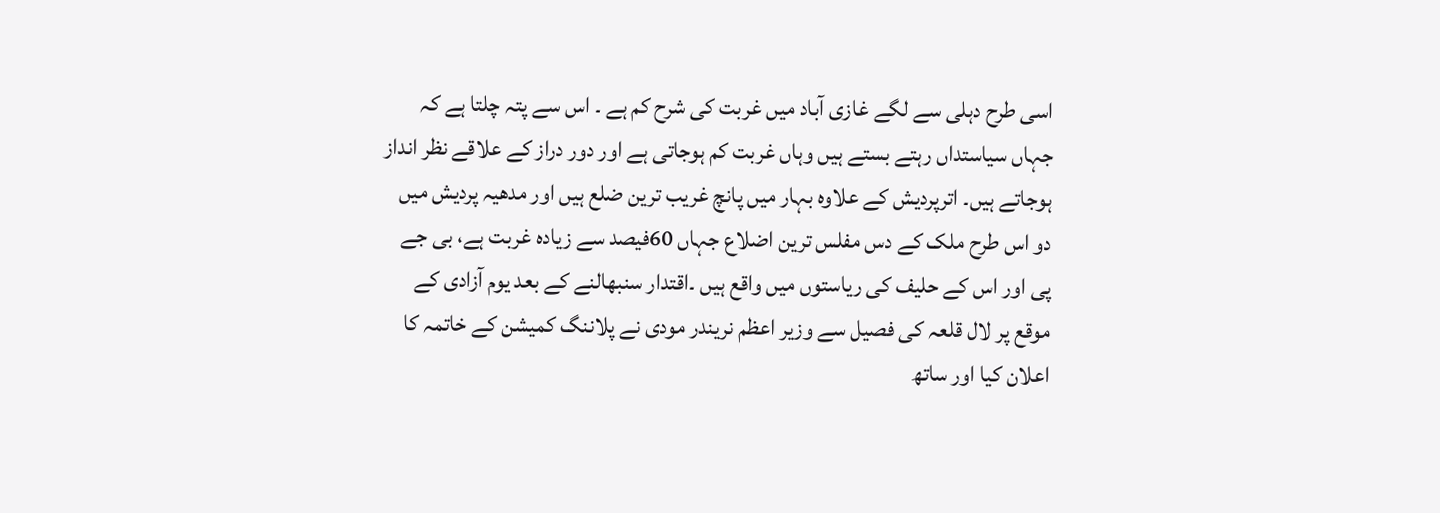اسی طرح دہلی سے لگے غازی آباد میں غربت کی شرح کم ہے ۔ اس سے پتہ چلتا ہے کہ جہاں سیاستداں رہتے بستے ہیں وہاں غربت کم ہوجاتی ہے اور دور دراز کے علاقے نظر انداز ہوجاتے ہیں۔ اترپردیش کے علاوہ بہار میں پانچ غریب ترین ضلع ہیں اور مدھیہ پردیش میں دو اس طرح ملک کے دس مفلس ترین اضلاع جہاں 60فیصد سے زیادہ غربت ہے، بی جے پی اور اس کے حلیف کی ریاستوں میں واقع ہیں ۔اقتدار سنبھالنے کے بعد یوم آزادی کے موقع پر لال قلعہ کی فصیل سے وزیر اعظم نریندر مودی نے پلاننگ کمیشن کے خاتمہ کا اعلان کیا اور ساتھ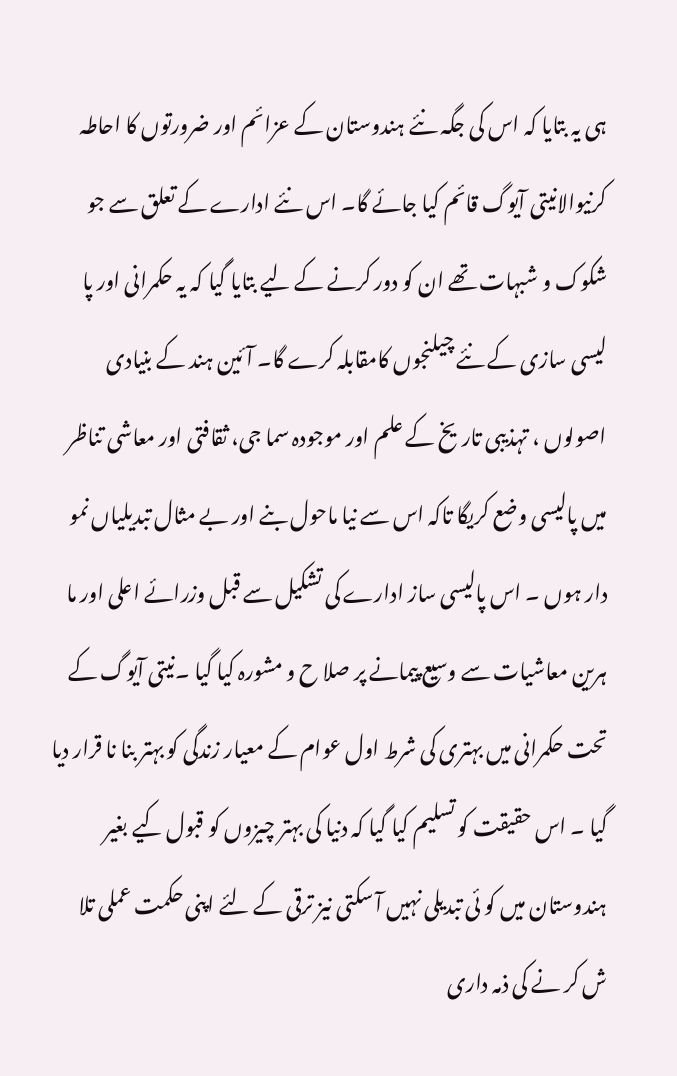ہی یہ بتایا کہ اس کی جگہ نئے ہندوستان کے عزائم اور ضرورتوں کا احاطہ کرنیوالانیتی آیوگ قائم کیا جائے گا۔ اس نئے ادارے کے تعلق سے جو شکوک و شبہات تھے ان کو دور کرنے کے لیے بتایا گیا کہ یہ حکمرانی اور پا لیسی سازی کے نئے چیلنجوں کامقابلہ کرے گا۔ آئین ہند کے بنیادی اصولوں ، تہذیبی تاریخ کے علم اور موجودہ سما جی، ثقافتی اور معاشی تناظر میں پالیسی وضع کریگا تاکہ اس سے نیا ماحول بنے اور بے مثال تبدیلیاں نمو دار ہوں ۔ اس پالیسی ساز ادارے کی تشکیل سے قبل وزرائے اعلی اور ما ہرین معاشیات سے وسیع پیمانے پر صلا ح و مشورہ کیا گیا ۔نیتی آیوگ کے تحت حکمرانی میں بہتری کی شرط اول عوام کے معیار زندگی کو بہتر بنا نا قرار دیا گیا ۔ اس حقیقت کو تسلیم کیا گیا کہ دنیا کی بہتر چیزوں کو قبول کیے بغیر ہندوستان میں کو ئی تبدیلی نہیں آ سکتی نیز ترقی کے لئے اپنی حکمت عملی تلا ش کر نے کی ذمہ داری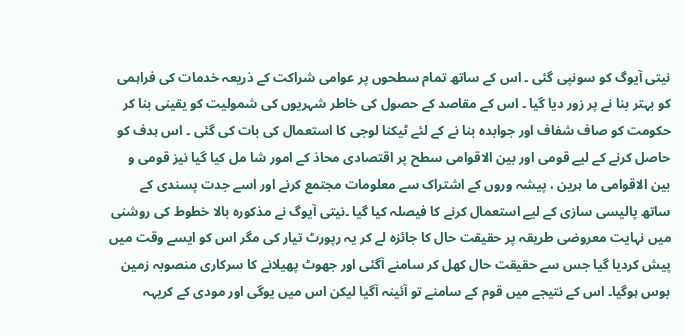نیتی آیوگ کو سونپی گئی ۔ اس کے ساتھ تمام سطحوں پر عوامی شراکت کے ذریعہ خدمات کی فراہمی کو بہتر بنا نے پر زور دیا گیا ۔ اس کے مقاصد کے حصول کی خاطر شہریوں کی شمولیت کو یقینی بنا کر حکومت کو صاف شفاف اور جوابدہ بنا نے کے لئے ٹیکنا لوجی کا استعمال کی بات کی گئی ۔ اس ہدف کو حاصل کرنے کے لیے قومی اور بین الاقوامی سطح پر اقتصادی محاذ کے امور شا مل کیا گیا نیز قومی و بین الاقوامی ما ہرین ، پیشہ وروں کے اشتراک سے معلومات مجتمع کرنے اور اسے جدت پسندی کے ساتھ پالیسی سازی کے لیے استعمال کرنے کا فیصلہ کیا گیا ۔نیتی آیوگ نے مذکورہ بالا خطوط کی روشنی میں نہایت معروضی طریقہ پر حقیقت حال کا جائزہ لے کر یہ رپورٹ تیار کی مگر اس کو ایسے وقت میں پیش کردیا گیا جس سے حقیقت حال کھل کر سامنے آگئی اور جھوٹ پھیلانے کا سرکاری منصوبہ زمین بوس ہوگیا۔ اس کے نتیجے میں قوم کے سامنے تو آئینہ آگیا لیکن اس میں یوگی اور مودی کے کریہہ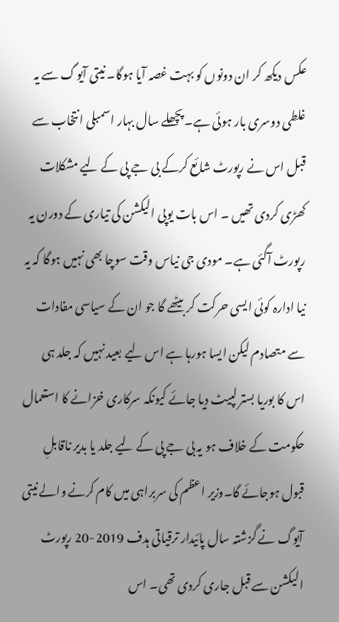عکس دیکھ کر ان دونوں کو بہت غصہ آیا ہوگا۔ نیتی آیوگ سے یہ غلطی دوسری بار ہوئی ہے۔ پچھلے سال بہار اسمبلی انتخاب سے قبل اس نے رپورٹ شائع کرکے بی جے پی کے لیے مشکلات کھڑی کردی تھیں ۔ اس بات یوپی الیکشن کی تیاری کے دورن یہ رپورٹ آگئی ہے۔ مودی جی نیاس وقت سوچا بھی نہیں ہوگا کہ یہ نیا ادارہ کوئی ایسی حرکت کر بیٹھے گا جو ان کے سیاسی مفادات سے متصادم لیکن ایسا ہورہا ہے اس لیے بعید نہیں کہ جلد ہی اس کا بوریا بستر لپیٹ دیا جائے کیونکہ سرکاری خزانے کا استعمال حکومت کے خلاف ہو یہ بی جے پی کے لیے جلد یا بدیر ناقابلِ قبول ہوجائے گا۔وزیر اعظم کی سربراہی میں کام کرنے والے نیتی آیوگ نے گزشتہ سال پائیدار ترقیاتی ہدف 2019-20 رپورٹ الیکشن سے قبل جاری کردی تھی۔ اس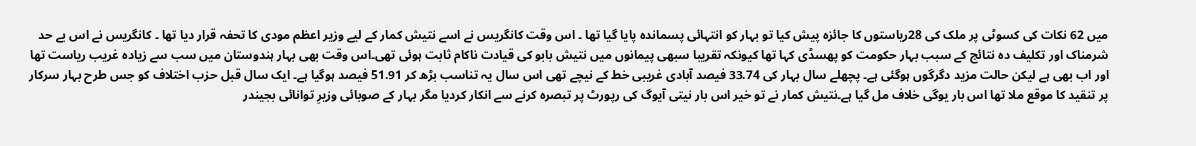میں 62 نکات کی کسوٹی پر ملک کی 28ریاستوں کا جائزہ پیش کیا تو بہار کو انتہائی پسماندہ پایا گیا تھا ۔ اس وقت کانگریس نے اسے نتیش کمار کے لیے وزیر اعظم مودی کا تحفہ قرار دیا تھا ۔ کانگریس نے اس بے حد شرمناک اور تکلیف دہ نتائج کے سبب بہار حکومت کو پھسڈی کہا تھا کیونکہ تقریبا سبھی پیمانوں میں نتیش بابو کی قیادت ناکام ثابت ہوئی تھی۔اس وقت بھی بہار ہندوستان میں سب سے زیادہ غریب ریاست تھا اور اب بھی ہے لیکن حالت مزید دگرگوں ہوگئی ہے۔ پچھلے سال بہار کی 33.74 فیصد آبادی غریبی خط کے نیچے تھی اس سال یہ تناسب بڑھ کر 51.91 فیصد ہوگیا ہے۔ ایک سال قبل حزب اختلاف کو جس طرح بہار سرکار پر تنقید کا موقع ملا تھا اس بار یوگی خلاف مل گیا ہے۔نتیش کمار نے تو خیر اس بار نیتی آیوگ کی رپورٹ پر تبصرہ کرنے سے انکار کردیا مگر بہار کے صوبائی وزیرِ توانائی بجیندر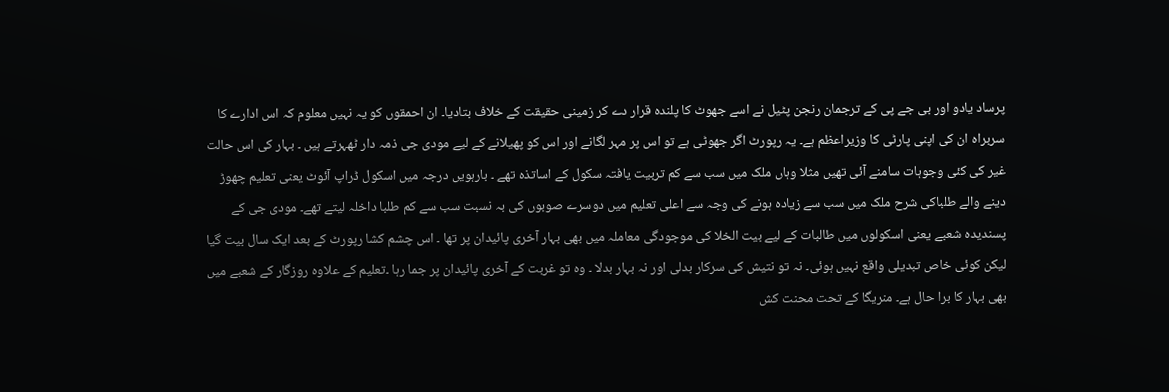پرساد یادو اور بی جے پی کے ترجمان رنجن پٹیل نے اسے جھوٹ کا پلندہ قرار دے کر زمینی حقیقت کے خلاف بتادیا۔ ان احمقوں کو یہ نہیں معلوم کہ اس ادارے کا سربراہ ان کی اپنی پارٹی کا وزیراعظم ہے۔ یہ رپورٹ اگر جھوٹی ہے تو اس پر مہر لگانے اور اس کو پھیلانے کے لیے مودی جی ذمہ دار ٹھہرتے ہیں ۔ بہار کی اس حالت غیر کی کئی وجوہات سامنے آئی تھیں مثلا وہاں ملک میں سب سے کم تربیت یافتہ سکول کے اساتذہ تھے ۔ بارہویں درجہ میں اسکول ڈراپ آئوٹ یعنی تعلیم چھوڑ دینے والے طلباکی شرح ملک میں سب سے زیادہ ہونے کی وجہ سے اعلی تعلیم میں دوسرے صوبوں کی بہ نسبت سب سے کم طلبا داخلہ لیتے تھے۔ مودی جی کے پسندیدہ شعبے یعنی اسکولوں میں طالبات کے لیے بیت الخلا کی موجودگی معاملہ میں بھی بہار آخری پائیدان پر تھا ۔ اس چشم کشا رپورٹ کے بعد ایک سال بیت گیا لیکن کوئی خاص تبدیلی واقع نہیں ہوئی۔ نہ تو نتیش کی سرکار بدلی اور نہ بہار بدلا ۔ وہ تو غربت کے آخری پائیدان پر جما رہا ۔تعلیم کے علاوہ روزگار کے شعبے میں بھی بہار کا برا حال ہے۔ منریگا کے تحت محنت کش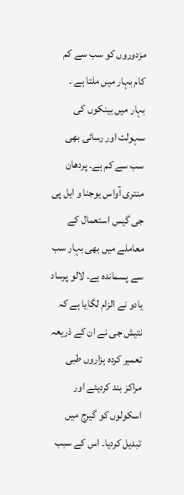مزدوروں کو سب سے کم کام بہار میں ملتا ہے ۔ بہار میں بینکوں کی سہولت اور رسائی بھی سب سے کم ہے۔ پردھان منتری آواس یوجنا و ایل پی جی گیس استعمال کے معاملے میں بھی بہار سب سے پسماندہ ہے۔ لالو پرساد یادو نے الزام لگایا ہے کہ نتیش جی نے ان کے ذریعہ تعمیر کردہ ہزاروں طبی مراکز بند کردیئے اور اسکولوں کو گیرج میں تبدیل کردیا۔ اس کے سبب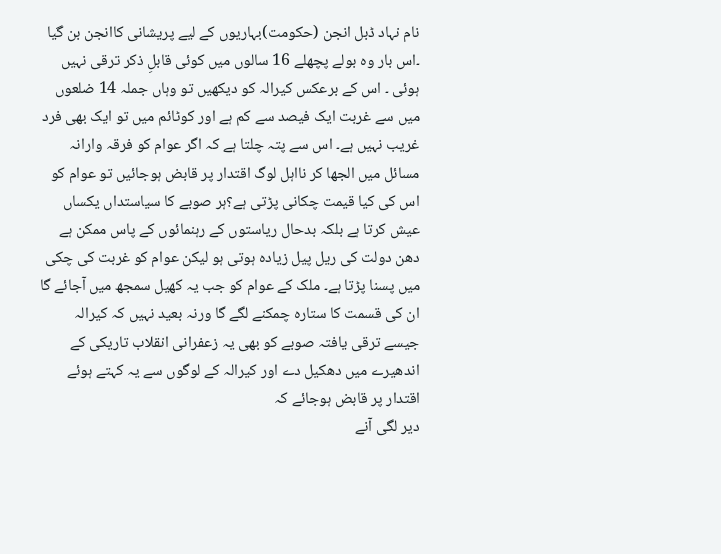نام نہاد ڈبل انجن (حکومت)بہاریوں کے لیے پریشانی کاانجن بن گیا ۔اس بار وہ بولے پچھلے 16 سالوں میں کوئی قابلِ ذکر ترقی نہیں ہوئی ۔ اس کے برعکس کیرالہ کو دیکھیں تو وہاں جملہ 14 ضلعوں میں سے غربت ایک فیصد سے کم ہے اور کوٹائم میں تو ایک بھی فرد غریب نہیں ہے۔ اس سے پتہ چلتا ہے کہ اگر عوام کو فرقہ وارانہ مسائل میں الجھا کر نااہل لوگ اقتدار پر قابض ہوجائیں تو عوام کو اس کی کیا قیمت چکانی پڑتی ہے؟ہر صوبے کا سیاستداں یکساں عیش کرتا ہے بلکہ بدحال ریاستوں کے رہنمائوں کے پاس ممکن ہے دھن دولت کی ریل پیل زیادہ ہوتی ہو لیکن عوام کو غربت کی چکی میں پسنا پڑتا ہے۔ ملک کے عوام کو جب یہ کھیل سمجھ میں آجائے گا ان کی قسمت کا ستارہ چمکنے لگے گا ورنہ بعید نہیں کہ کیرالہ جیسے ترقی یافتہ صوبے کو بھی یہ زعفرانی انقلاب تاریکی کے اندھیرے میں دھکیل دے اور کیرالہ کے لوگوں سے یہ کہتے ہوئے اقتدار پر قابض ہوجائے کہ
دیر لگی آنے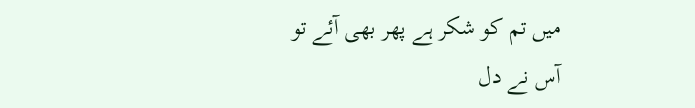میں تم کو شکر ہے پھر بھی آئے تو
آس نے دل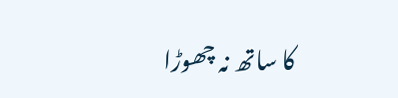کا ساتھ نہ چھوڑا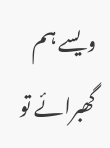ویسے ہم گھبرائے تو